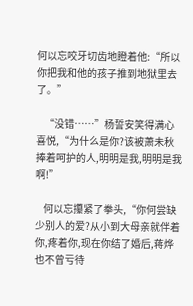何以忘咬牙切齿地瞪着他:“所以你把我和他的孩子推到地狱里去了。”

    “没错……”杨誓安笑得满心喜悦,“为什么是你?该被萧未秋捧着呵护的人,明明是我,明明是我啊!”

    何以忘攥紧了拳头,“你何尝缺少别人的爱?从小到大母亲就伴着你,疼着你,现在你结了婚后,蒋烨也不曾亏待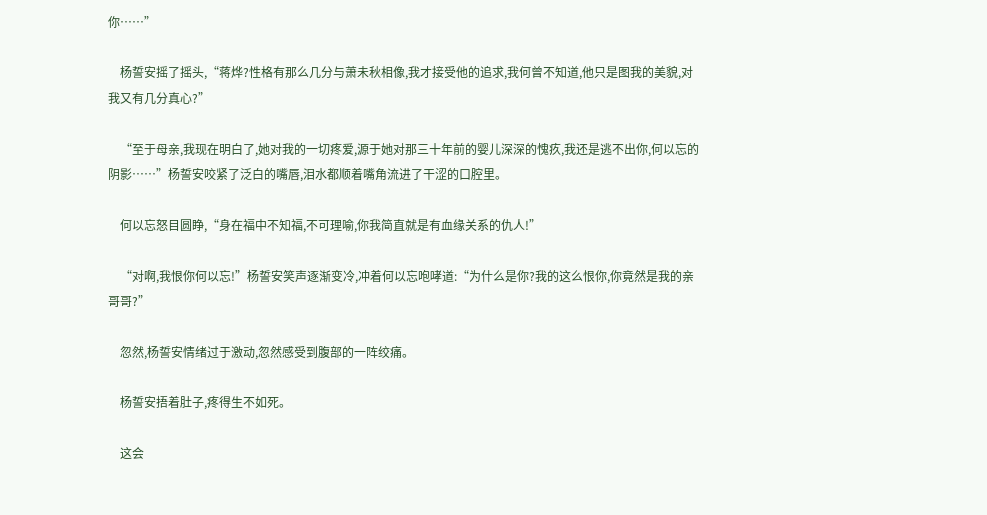你……”

    杨誓安摇了摇头,“蒋烨?性格有那么几分与萧未秋相像,我才接受他的追求,我何曾不知道,他只是图我的美貌,对我又有几分真心?”

    “至于母亲,我现在明白了,她对我的一切疼爱,源于她对那三十年前的婴儿深深的愧疚,我还是逃不出你,何以忘的阴影……”杨誓安咬紧了泛白的嘴唇,泪水都顺着嘴角流进了干涩的口腔里。

    何以忘怒目圆睁,“身在福中不知福,不可理喻,你我简直就是有血缘关系的仇人!”

    “对啊,我恨你何以忘!”杨誓安笑声逐渐变冷,冲着何以忘咆哮道:“为什么是你?我的这么恨你,你竟然是我的亲哥哥?”

    忽然,杨誓安情绪过于激动,忽然感受到腹部的一阵绞痛。

    杨誓安捂着肚子,疼得生不如死。

    这会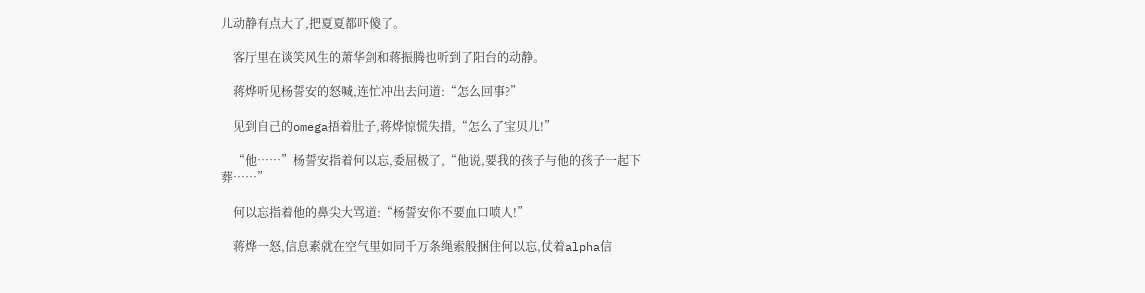儿动静有点大了,把夏夏都吓傻了。

    客厅里在谈笑风生的萧华剑和蒋振腾也听到了阳台的动静。

    蒋烨听见杨誓安的怒喊,连忙冲出去问道:“怎么回事?”

    见到自己的omega捂着肚子,蒋烨惊慌失措,“怎么了宝贝儿!”

    “他……”杨誓安指着何以忘,委屈极了,“他说,要我的孩子与他的孩子一起下葬……”

    何以忘指着他的鼻尖大骂道:“杨誓安你不要血口喷人!”

    蒋烨一怒,信息素就在空气里如同千万条绳索般捆住何以忘,仗着alpha信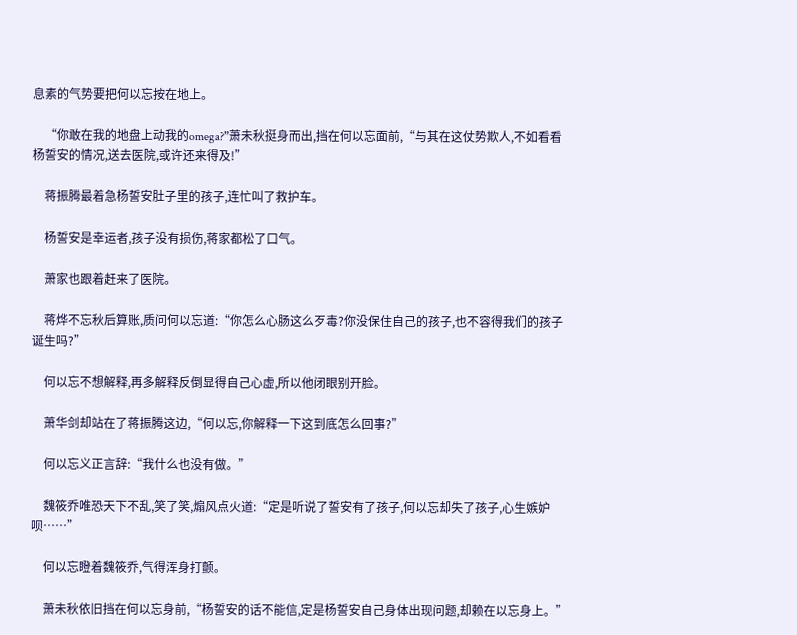息素的气势要把何以忘按在地上。

    “你敢在我的地盘上动我的omega?”萧未秋挺身而出,挡在何以忘面前,“与其在这仗势欺人,不如看看杨誓安的情况,送去医院,或许还来得及!”

    蒋振腾最着急杨誓安肚子里的孩子,连忙叫了救护车。

    杨誓安是幸运者,孩子没有损伤,蒋家都松了口气。

    萧家也跟着赶来了医院。

    蒋烨不忘秋后算账,质问何以忘道:“你怎么心肠这么歹毒?你没保住自己的孩子,也不容得我们的孩子诞生吗?”

    何以忘不想解释,再多解释反倒显得自己心虚,所以他闭眼别开脸。

    萧华剑却站在了蒋振腾这边,“何以忘,你解释一下这到底怎么回事?”

    何以忘义正言辞:“我什么也没有做。”

    魏筱乔唯恐天下不乱,笑了笑,煽风点火道:“定是听说了誓安有了孩子,何以忘却失了孩子,心生嫉妒呗……”

    何以忘瞪着魏筱乔,气得浑身打颤。

    萧未秋依旧挡在何以忘身前,“杨誓安的话不能信,定是杨誓安自己身体出现问题,却赖在以忘身上。”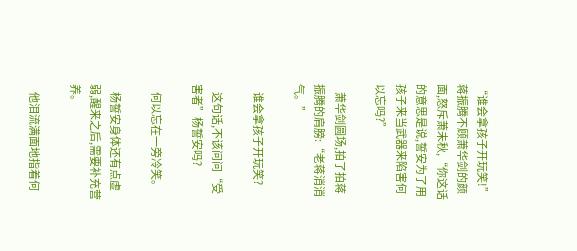“谁会拿孩子开玩笑!”蒋振腾不顾萧华剑的颜面,怒斥萧未秋,“你这话的意思是说,誓安为了用孩子来当武器来陷害何以忘吗?”

    萧华剑圆场,拍了拍蒋振腾的肩膀:“老蒋消消气。”

    谁会拿孩子开玩笑?

    这句话,不该问问“受害者”杨誓安吗?

    何以忘在一旁冷笑。

    杨誓安身体还有点虚弱,醒来之后,需要补充营养。

    他泪流满面地指着何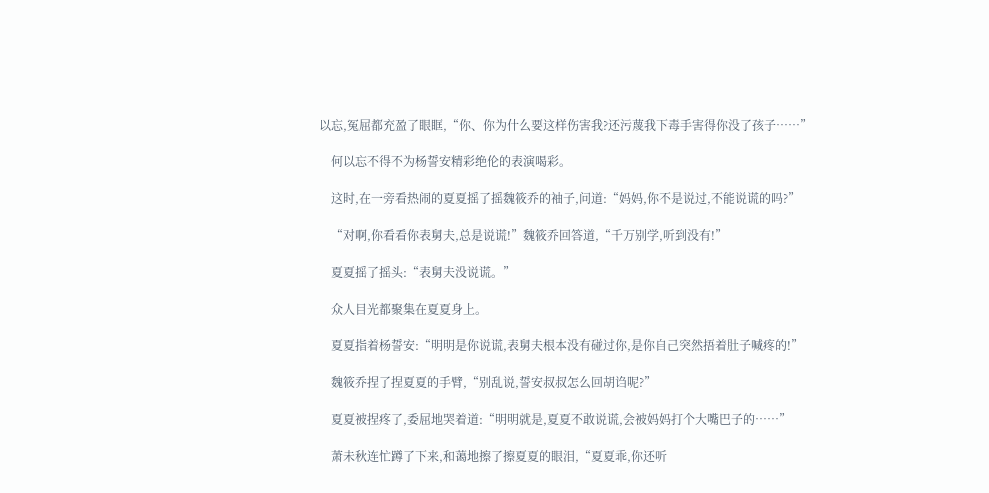以忘,冤屈都充盈了眼眶,“你、你为什么要这样伤害我?还污蔑我下毒手害得你没了孩子……”

    何以忘不得不为杨誓安精彩绝伦的表演喝彩。

    这时,在一旁看热闹的夏夏摇了摇魏筱乔的袖子,问道:“妈妈,你不是说过,不能说谎的吗?”

    “对啊,你看看你表舅夫,总是说谎!”魏筱乔回答道,“千万别学,听到没有!”

    夏夏摇了摇头:“表舅夫没说谎。”

    众人目光都聚集在夏夏身上。

    夏夏指着杨誓安:“明明是你说谎,表舅夫根本没有碰过你,是你自己突然捂着肚子喊疼的!”

    魏筱乔捏了捏夏夏的手臂,“别乱说,誓安叔叔怎么回胡诌呢?”

    夏夏被捏疼了,委屈地哭着道:“明明就是,夏夏不敢说谎,会被妈妈打个大嘴巴子的……”

    萧未秋连忙蹲了下来,和蔼地擦了擦夏夏的眼泪,“夏夏乖,你还听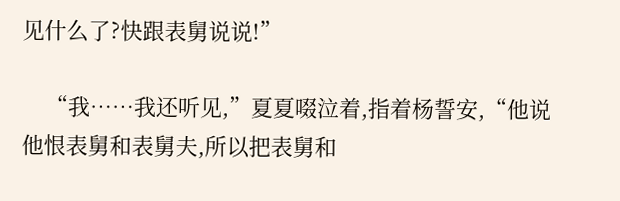见什么了?快跟表舅说说!”

    “我……我还听见,”夏夏啜泣着,指着杨誓安,“他说他恨表舅和表舅夫,所以把表舅和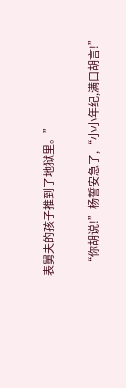表舅夫的孩子推到了地狱里。”

    “你胡说!”杨誓安急了,“小小年纪,满口胡言!”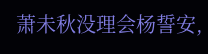萧未秋没理会杨誓安,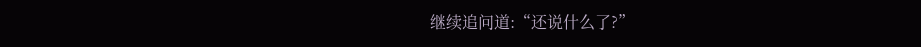继续追问道:“还说什么了?”